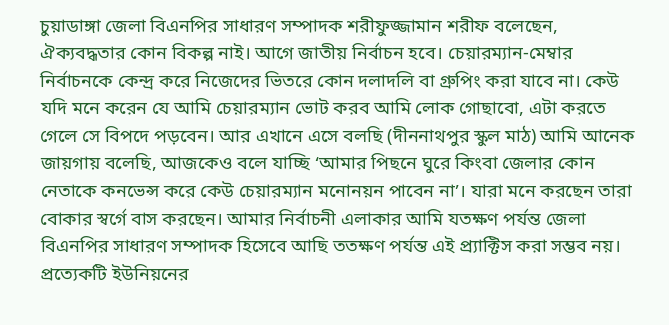চুয়াডাঙ্গা জেলা বিএনপির সাধারণ সম্পাদক শরীফুজ্জামান শরীফ বলেছেন, ঐক্যবদ্ধতার কোন বিকল্প নাই। আগে জাতীয় নির্বাচন হবে। চেয়ারম্যান-মেম্বার নির্বাচনকে কেন্দ্র করে নিজেদের ভিতরে কোন দলাদলি বা গ্রুপিং করা যাবে না। কেউ যদি মনে করেন যে আমি চেয়ারম্যান ভোট করব আমি লোক গোছাবো, এটা করতে গেলে সে বিপদে পড়বেন। আর এখানে এসে বলছি (দীননাথপুর স্কুল মাঠ) আমি আনেক জায়গায় বলেছি, আজকেও বলে যাচ্ছি ‘আমার পিছনে ঘুরে কিংবা জেলার কোন নেতাকে কনভেন্স করে কেউ চেয়ারম্যান মনোনয়ন পাবেন না’। যারা মনে করছেন তারা বোকার স্বর্গে বাস করছেন। আমার নির্বাচনী এলাকার আমি যতক্ষণ পর্যন্ত জেলা বিএনপির সাধারণ সম্পাদক হিসেবে আছি ততক্ষণ পর্যন্ত এই প্র্যাক্টিস করা সম্ভব নয়। প্রত্যেকটি ইউনিয়নের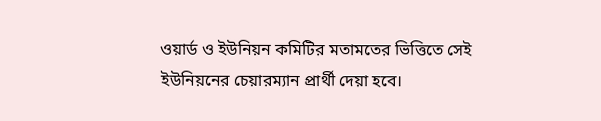ওয়ার্ড ও ইউনিয়ন কমিটির মতামতের ভিত্তিতে সেই ইউনিয়নের চেয়ারম্যান প্রার্থী দেয়া হবে।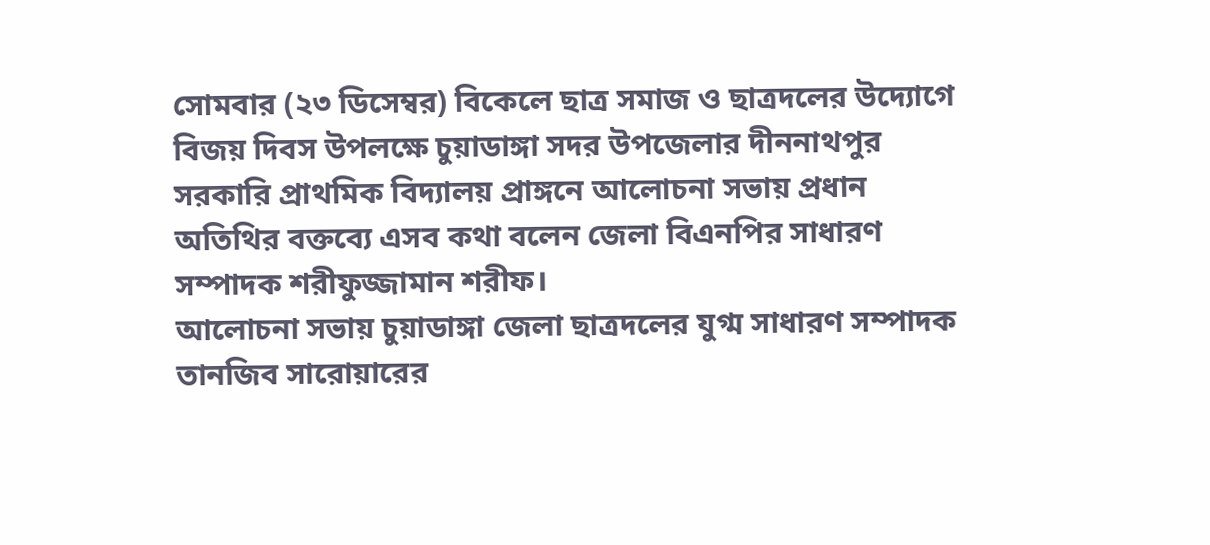সোমবার (২৩ ডিসেম্বর) বিকেলে ছাত্র সমাজ ও ছাত্রদলের উদ্যোগে বিজয় দিবস উপলক্ষে চুয়াডাঙ্গা সদর উপজেলার দীননাথপুর সরকারি প্রাথমিক বিদ্যালয় প্রাঙ্গনে আলোচনা সভায় প্রধান অতিথির বক্তব্যে এসব কথা বলেন জেলা বিএনপির সাধারণ সম্পাদক শরীফুজ্জামান শরীফ।
আলোচনা সভায় চুয়াডাঙ্গা জেলা ছাত্রদলের যুগ্ম সাধারণ সম্পাদক তানজিব সারোয়ারের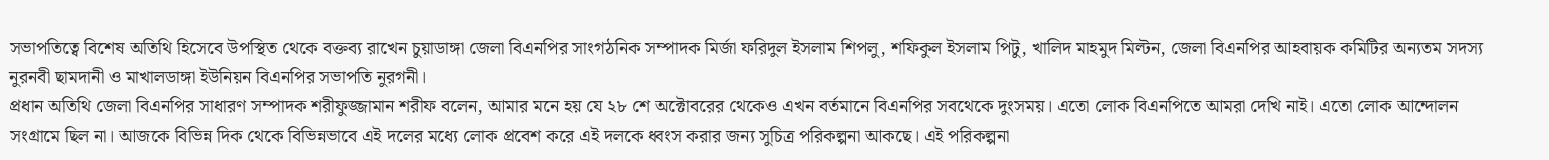সভাপতিত্বে বিশেষ অতিথি হিসেবে উপস্থিত থেকে বক্তব্য রাখেন চুয়াডাঙ্গা জেলা বিএনপির সাংগঠনিক সম্পাদক মির্জা ফরিদুল ইসলাম শিপলু, শফিকুল ইসলাম পিটু, খালিদ মাহমুদ মিল্টন, জেলা বিএনপির আহবায়ক কমিটির অন্যতম সদস্য নুরনবী ছামদানী ও মাখালডাঙ্গা ইউনিয়ন বিএনপির সভাপতি নুরগনী।
প্রধান অতিথি জেলা বিএনপির সাধারণ সম্পাদক শরীফুজ্জামান শরীফ বলেন, আমার মনে হয় যে ২৮ শে অক্টোবরের থেকেও এখন বর্তমানে বিএনপির সবথেকে দুংসময়। এতো লোক বিএনপিতে আমরা দেখি নাই। এতো লোক আন্দোলন সংগ্রামে ছিল না। আজকে বিভিন্ন দিক থেকে বিভিন্নভাবে এই দলের মধ্যে লোক প্রবেশ করে এই দলকে ধ্বংস করার জন্য সুচিত্র পরিকল্পনা আকছে। এই পরিকল্পনা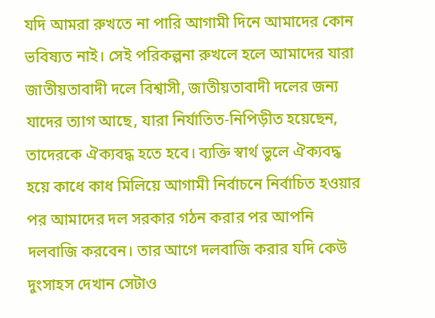যদি আমরা রুখতে না পারি আগামী দিনে আমাদের কোন ভবিষ্যত নাই। সেই পরিকল্পনা রুখলে হলে আমাদের যারা জাতীয়তাবাদী দলে বিশ্বাসী, জাতীয়তাবাদী দলের জন্য যাদের ত্যাগ আছে, যারা নির্যাতিত-নিপিড়ীত হয়েছেন, তাদেরকে ঐক্যবদ্ধ হতে হবে। ব্যক্তি স্বার্থ ভুলে ঐক্যবদ্ধ হয়ে কাধে কাধ মিলিয়ে আগামী নির্বাচনে নির্বাচিত হওয়ার পর আমাদের দল সরকার গঠন করার পর আপনি দলবাজি করবেন। তার আগে দলবাজি করার যদি কেউ দুংসাহস দেখান সেটাও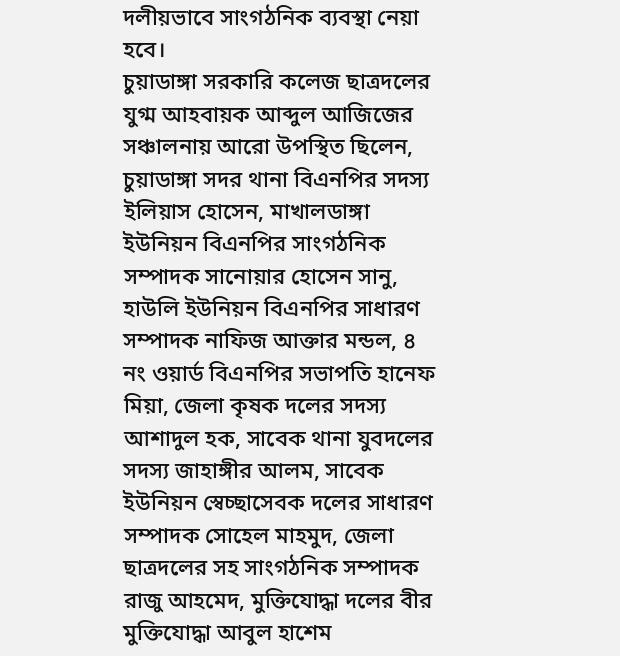দলীয়ভাবে সাংগঠনিক ব্যবস্থা নেয়া হবে।
চুয়াডাঙ্গা সরকারি কলেজ ছাত্রদলের যুগ্ম আহবায়ক আব্দুল আজিজের সঞ্চালনায় আরো উপস্থিত ছিলেন, চুয়াডাঙ্গা সদর থানা বিএনপির সদস্য ইলিয়াস হোসেন, মাখালডাঙ্গা ইউনিয়ন বিএনপির সাংগঠনিক সম্পাদক সানোয়ার হোসেন সানু, হাউলি ইউনিয়ন বিএনপির সাধারণ সম্পাদক নাফিজ আক্তার মন্ডল, ৪ নং ওয়ার্ড বিএনপির সভাপতি হানেফ মিয়া, জেলা কৃষক দলের সদস্য আশাদুল হক, সাবেক থানা যুবদলের
সদস্য জাহাঙ্গীর আলম, সাবেক ইউনিয়ন স্বেচ্ছাসেবক দলের সাধারণ সম্পাদক সোহেল মাহমুদ, জেলা ছাত্রদলের সহ সাংগঠনিক সম্পাদক রাজু আহমেদ, মুক্তিযোদ্ধা দলের বীর মুক্তিযোদ্ধা আবুল হাশেম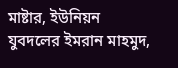মাষ্টার, ইউনিয়ন যুবদলের ইমরান মাহমুদ,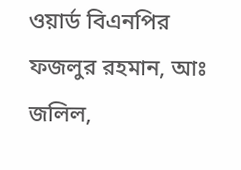ওয়ার্ড বিএনপির ফজলুর রহমান, আঃ জলিল,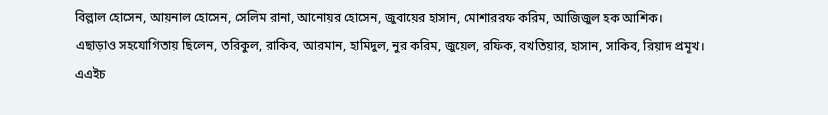বিল্লাল হোসেন, আয়নাল হোসেন, সেলিম রানা, আনোয়র হোসেন, জুবায়ের হাসান, মোশাররফ করিম, আজিজুল হক আশিক।
এছাড়াও সহযোগিতায় ছিলেন, তরিকুল, রাকিব, আরমান, হামিদুল, নুর করিম, জুয়েল, রফিক, বখতিয়ার, হাসান, সাকিব, রিয়াদ প্রমূখ।
এএইচ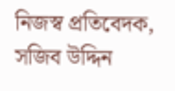নিজস্ব প্রতিবেদক, সজিব উদ্দিন